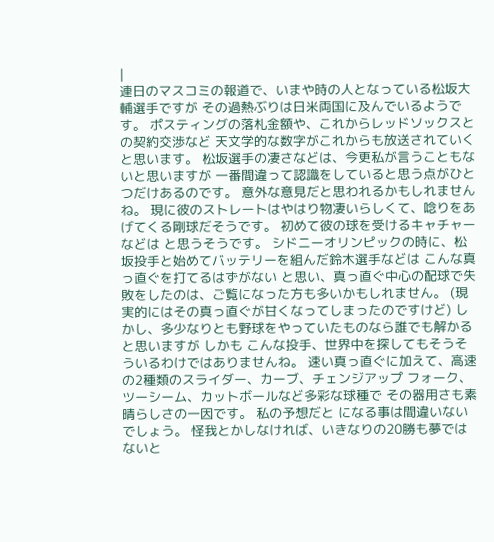|
連日のマスコミの報道で、いまや時の人となっている松坂大輔選手ですが その過熱ぶりは日米両国に及んでいるようです。 ポスティングの落札金額や、これからレッドソックスとの契約交渉など 天文学的な数字がこれからも放送されていくと思います。 松坂選手の凄さなどは、今更私が言うこともないと思いますが 一番間違って認識をしていると思う点がひとつだけあるのです。 意外な意見だと思われるかもしれませんね。 現に彼のストレートはやはり物凄いらしくて、唸りをあげてくる剛球だそうです。 初めて彼の球を受けるキャチャーなどは と思うそうです。 シドニーオリンピックの時に、松坂投手と始めてバッテリーを組んだ鈴木選手などは こんな真っ直ぐを打てるはずがない と思い、真っ直ぐ中心の配球で失敗をしたのは、ご覧になった方も多いかもしれません。 (現実的にはその真っ直ぐが甘くなってしまったのですけど) しかし、多少なりとも野球をやっていたものなら誰でも解かると思いますが しかも こんな投手、世界中を探してもそうそういるわけではありませんね。 速い真っ直ぐに加えて、高速の2種類のスライダー、カーブ、チェンジアップ フォーク、ツーシーム、カットボールなど多彩な球種で その器用さも素晴らしさの一因です。 私の予想だと になる事は間違いないでしょう。 怪我とかしなければ、いきなりの20勝も夢ではないと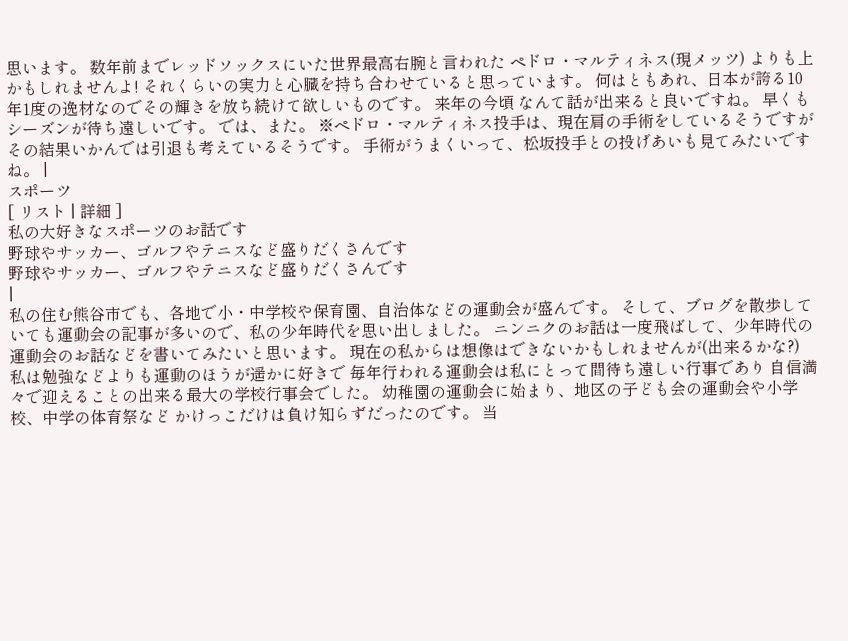思います。 数年前までレッドソックスにいた世界最高右腕と言われた ペドロ・マルティネス(現メッツ) よりも上かもしれませんよ! それくらいの実力と心臓を持ち合わせていると思っています。 何はともあれ、日本が誇る10年1度の逸材なのでその輝きを放ち続けて欲しいものです。 来年の今頃 なんて話が出来ると良いですね。 早くもシーズンが待ち遠しいです。 では、また。 ※ペドロ・マルティネス投手は、現在肩の手術をしているそうですが
その結果いかんでは引退も考えているそうです。 手術がうまくいって、松坂投手との投げあいも見てみたいですね。 |
スポーツ
[ リスト | 詳細 ]
私の大好きなスポーツのお話です
野球やサッカー、ゴルフやテニスなど盛りだくさんです
野球やサッカー、ゴルフやテニスなど盛りだくさんです
|
私の住む熊谷市でも、各地で小・中学校や保育園、自治体などの運動会が盛んです。 そして、ブログを散歩していても運動会の記事が多いので、私の少年時代を思い出しました。 ニンニクのお話は一度飛ばして、少年時代の運動会のお話などを書いてみたいと思います。 現在の私からは想像はできないかもしれませんが(出来るかな?) 私は勉強などよりも運動のほうが遥かに好きで 毎年行われる運動会は私にとって間待ち遠しい行事であり 自信満々で迎えることの出来る最大の学校行事会でした。 幼稚園の運動会に始まり、地区の子ども会の運動会や小学校、中学の体育祭など かけっこだけは負け知らずだったのです。 当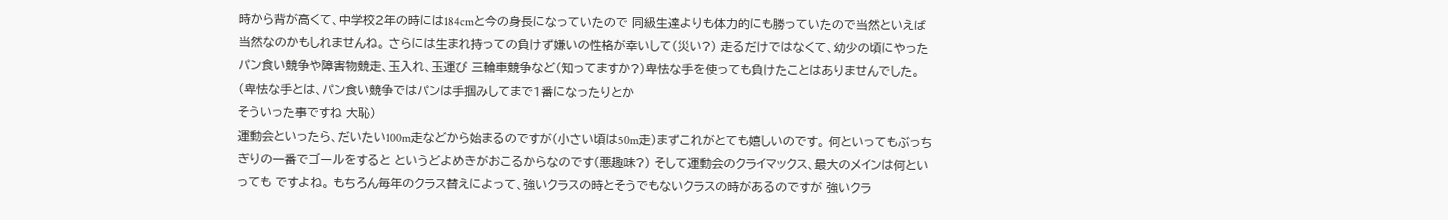時から背が高くて、中学校2年の時には184cmと今の身長になっていたので 同級生達よりも体力的にも勝っていたので当然といえば当然なのかもしれませんね。 さらには生まれ持っての負けず嫌いの性格が幸いして(災い?) 走るだけではなくて、幼少の頃にやったパン食い競争や障害物競走、玉入れ、玉運び 三輪車競争など(知ってますか?)卑怯な手を使っても負けたことはありませんでした。 (卑怯な手とは、パン食い競争ではパンは手掴みしてまで1番になったりとか
そういった事ですね 大恥)
運動会といったら、だいたい100m走などから始まるのですが(小さい頃は50m走)まずこれがとても嬉しいのです。 何といってもぶっちぎりの一番でゴールをすると というどよめきがおこるからなのです(悪趣味?) そして運動会のクライマックス、最大のメインは何といっても ですよね。 もちろん毎年のクラス替えによって、強いクラスの時とそうでもないクラスの時があるのですが 強いクラ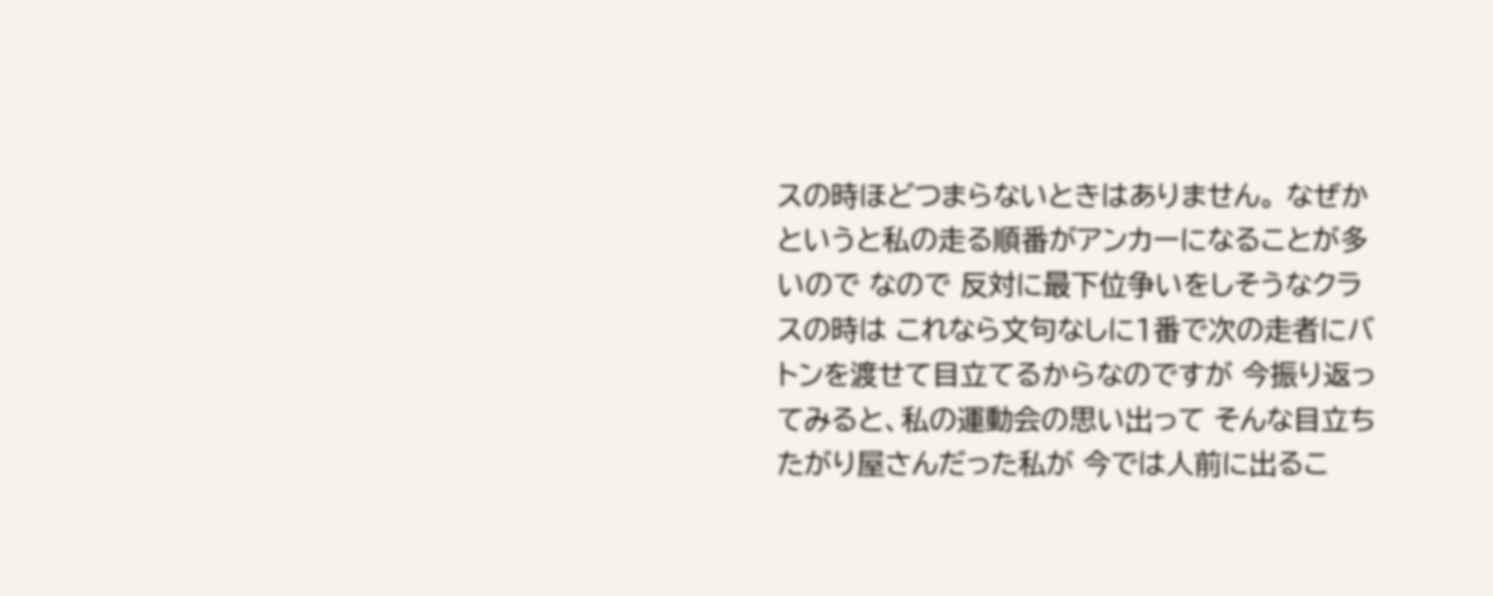スの時ほどつまらないときはありません。 なぜかというと私の走る順番がアンカーになることが多いので なので 反対に最下位争いをしそうなクラスの時は これなら文句なしに1番で次の走者にバトンを渡せて目立てるからなのですが 今振り返ってみると、私の運動会の思い出って そんな目立ちたがり屋さんだった私が 今では人前に出るこ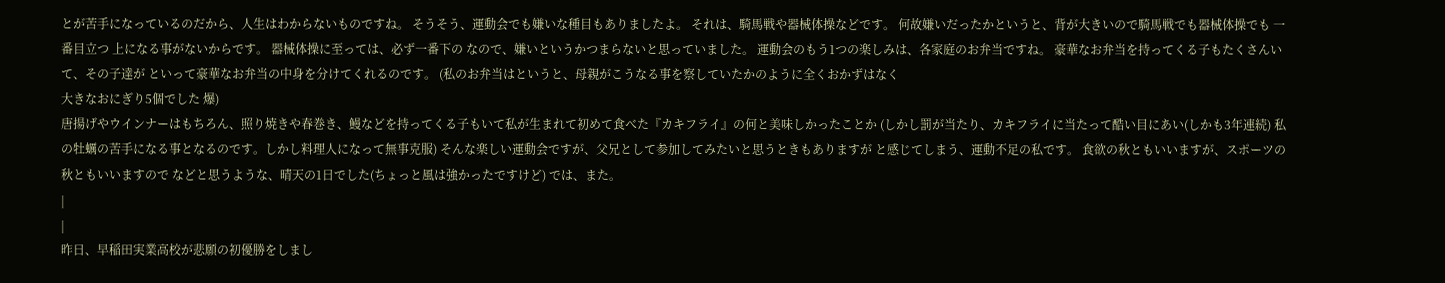とが苦手になっているのだから、人生はわからないものですね。 そうそう、運動会でも嫌いな種目もありましたよ。 それは、騎馬戦や器械体操などです。 何故嫌いだったかというと、背が大きいので騎馬戦でも器械体操でも 一番目立つ 上になる事がないからです。 器械体操に至っては、必ず一番下の なので、嫌いというかつまらないと思っていました。 運動会のもう1つの楽しみは、各家庭のお弁当ですね。 豪華なお弁当を持ってくる子もたくさんいて、その子達が といって豪華なお弁当の中身を分けてくれるのです。 (私のお弁当はというと、母親がこうなる事を察していたかのように全くおかずはなく
大きなおにぎり5個でした 爆)
唐揚げやウインナーはもちろん、照り焼きや春巻き、鰻などを持ってくる子もいて私が生まれて初めて食べた『カキフライ』の何と美味しかったことか (しかし罰が当たり、カキフライに当たって酷い目にあい(しかも3年連続) 私の牡蠣の苦手になる事となるのです。しかし料理人になって無事克服) そんな楽しい運動会ですが、父兄として参加してみたいと思うときもありますが と感じてしまう、運動不足の私です。 食欲の秋ともいいますが、スポーツの秋ともいいますので などと思うような、晴天の1日でした(ちょっと風は強かったですけど) では、また。
|
|
昨日、早稲田実業高校が悲願の初優勝をしまし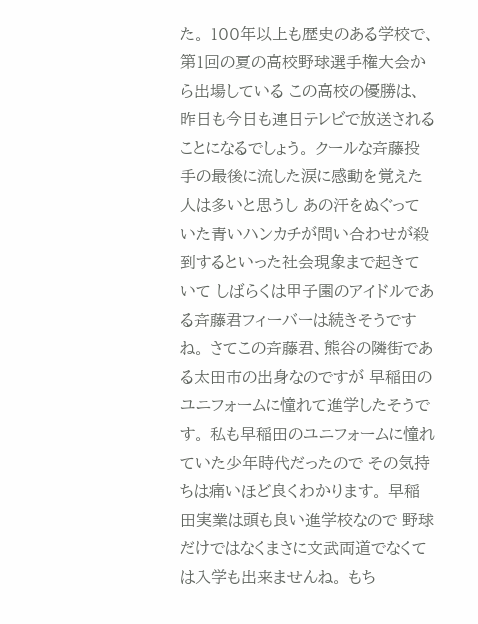た。 100年以上も歴史のある学校で、第1回の夏の高校野球選手権大会から出場している この高校の優勝は、昨日も今日も連日テレビで放送されることになるでしょう。 クールな斉藤投手の最後に流した涙に感動を覚えた人は多いと思うし あの汗をぬぐっていた青いハンカチが問い合わせが殺到するといった社会現象まで起きていて しばらくは甲子園のアイドルである斉藤君フィーバーは続きそうですね。 さてこの斉藤君、熊谷の隣街である太田市の出身なのですが 早稲田のユニフォームに憧れて進学したそうです。 私も早稲田のユニフォームに憧れていた少年時代だったので その気持ちは痛いほど良くわかります。 早稲田実業は頭も良い進学校なので 野球だけではなくまさに文武両道でなくては入学も出来ませんね。 もち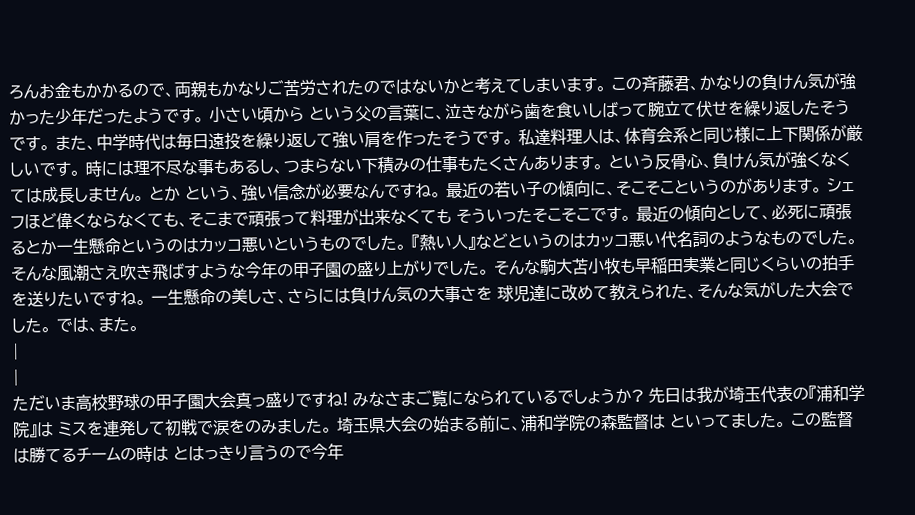ろんお金もかかるので、両親もかなりご苦労されたのではないかと考えてしまいます。 この斉藤君、かなりの負けん気が強かった少年だったようです。 小さい頃から という父の言葉に、泣きながら歯を食いしばって腕立て伏せを繰り返したそうです。 また、中学時代は毎日遠投を繰り返して強い肩を作ったそうです。 私達料理人は、体育会系と同じ様に上下関係が厳しいです。 時には理不尽な事もあるし、つまらない下積みの仕事もたくさんあります。 という反骨心、負けん気が強くなくては成長しません。 とか という、強い信念が必要なんですね。 最近の若い子の傾向に、そこそこというのがあります。 シェフほど偉くならなくても、そこまで頑張って料理が出来なくても そういったそこそこです。 最近の傾向として、必死に頑張るとか一生懸命というのはカッコ悪いというものでした。 『熱い人』などというのはカッコ悪い代名詞のようなものでした。 そんな風潮さえ吹き飛ばすような今年の甲子園の盛り上がりでした。 そんな駒大苫小牧も早稲田実業と同じくらいの拍手を送りたいですね。 一生懸命の美しさ、さらには負けん気の大事さを 球児達に改めて教えられた、そんな気がした大会でした。 では、また。
|
|
ただいま高校野球の甲子園大会真っ盛りですね! みなさまご覧になられているでしょうか? 先日は我が埼玉代表の『浦和学院』は ミスを連発して初戦で涙をのみました。 埼玉県大会の始まる前に、浦和学院の森監督は といってました。 この監督は勝てるチームの時は とはっきり言うので今年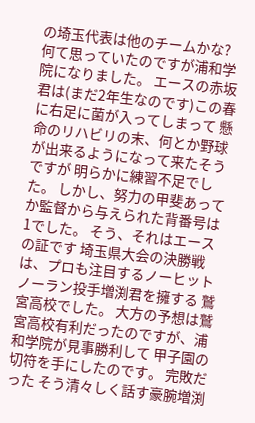の埼玉代表は他のチームかな? 何て思っていたのですが浦和学院になりました。 エースの赤坂君は(まだ2年生なのです)この春に右足に菌が入ってしまって 懸命のリハビリの末、何とか野球が出来るようになって来たそうですが 明らかに練習不足でした。 しかし、努力の甲斐あってか監督から与えられた背番号は1でした。 そう、それはエースの証です 埼玉県大会の決勝戦は、プロも注目するノーヒットノーラン投手増渕君を擁する 鷲宮高校でした。 大方の予想は鷲宮高校有利だったのですが、浦和学院が見事勝利して 甲子園の切符を手にしたのです。 完敗だった そう清々しく話す豪腕増渕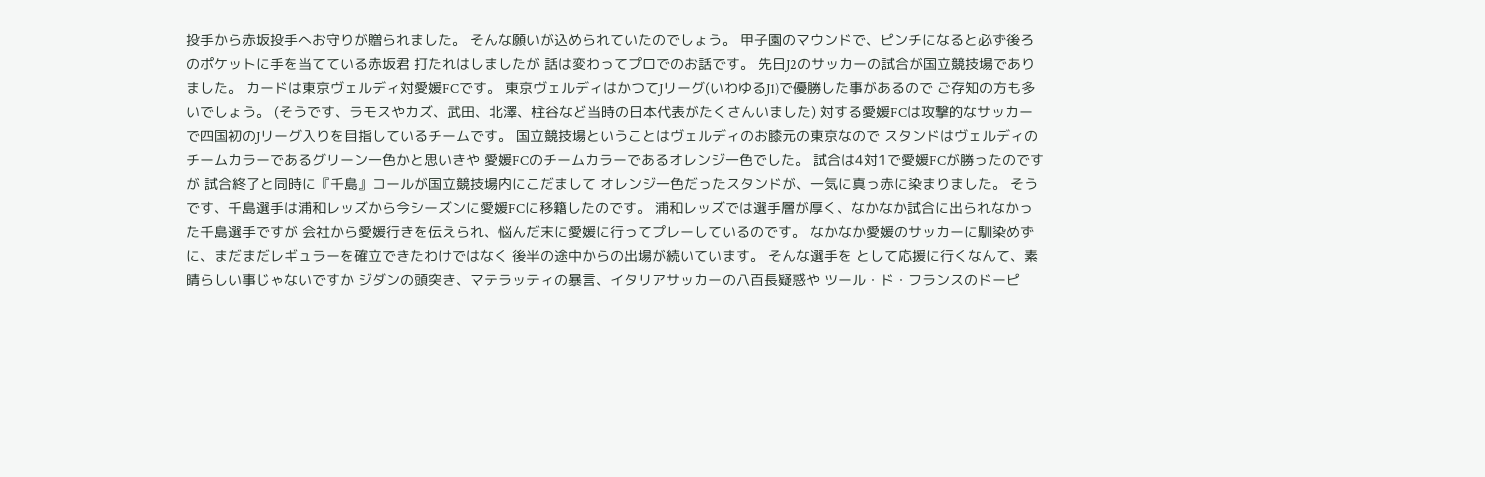投手から赤坂投手へお守りが贈られました。 そんな願いが込められていたのでしょう。 甲子園のマウンドで、ピンチになると必ず後ろのポケットに手を当てている赤坂君 打たれはしましたが 話は変わってプロでのお話です。 先日J2のサッカーの試合が国立競技場でありました。 カードは東京ヴェルディ対愛媛FCです。 東京ヴェルディはかつてJリーグ(いわゆるJ1)で優勝した事があるので ご存知の方も多いでしょう。 (そうです、ラモスやカズ、武田、北澤、柱谷など当時の日本代表がたくさんいました) 対する愛媛FCは攻撃的なサッカーで四国初のJリーグ入りを目指しているチームです。 国立競技場ということはヴェルディのお膝元の東京なので スタンドはヴェルディのチームカラーであるグリーン一色かと思いきや 愛媛FCのチームカラーであるオレンジ一色でした。 試合は4対1で愛媛FCが勝ったのですが 試合終了と同時に『千島』コールが国立競技場内にこだまして オレンジ一色だったスタンドが、一気に真っ赤に染まりました。 そうです、千島選手は浦和レッズから今シーズンに愛媛FCに移籍したのです。 浦和レッズでは選手層が厚く、なかなか試合に出られなかった千島選手ですが 会社から愛媛行きを伝えられ、悩んだ末に愛媛に行ってプレーしているのです。 なかなか愛媛のサッカーに馴染めずに、まだまだレギュラーを確立できたわけではなく 後半の途中からの出場が続いています。 そんな選手を として応援に行くなんて、素晴らしい事じゃないですか ジダンの頭突き、マテラッティの暴言、イタリアサッカーの八百長疑惑や ツール・ド・フランスのドーピ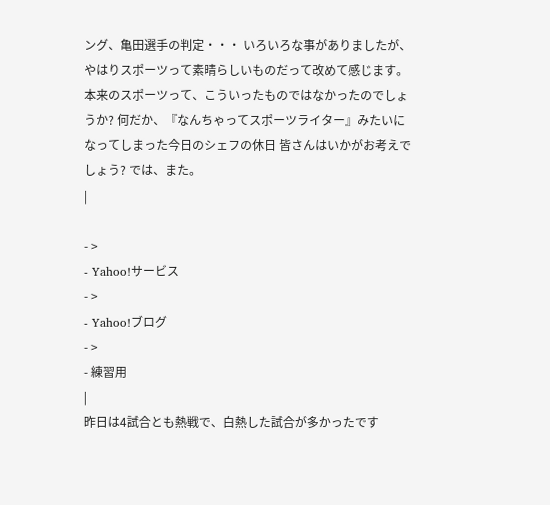ング、亀田選手の判定・・・ いろいろな事がありましたが、やはりスポーツって素晴らしいものだって改めて感じます。 本来のスポーツって、こういったものではなかったのでしょうか? 何だか、『なんちゃってスポーツライター』みたいになってしまった今日のシェフの休日 皆さんはいかがお考えでしょう? では、また。
|

- >
- Yahoo!サービス
- >
- Yahoo!ブログ
- >
- 練習用
|
昨日は4試合とも熱戦で、白熱した試合が多かったです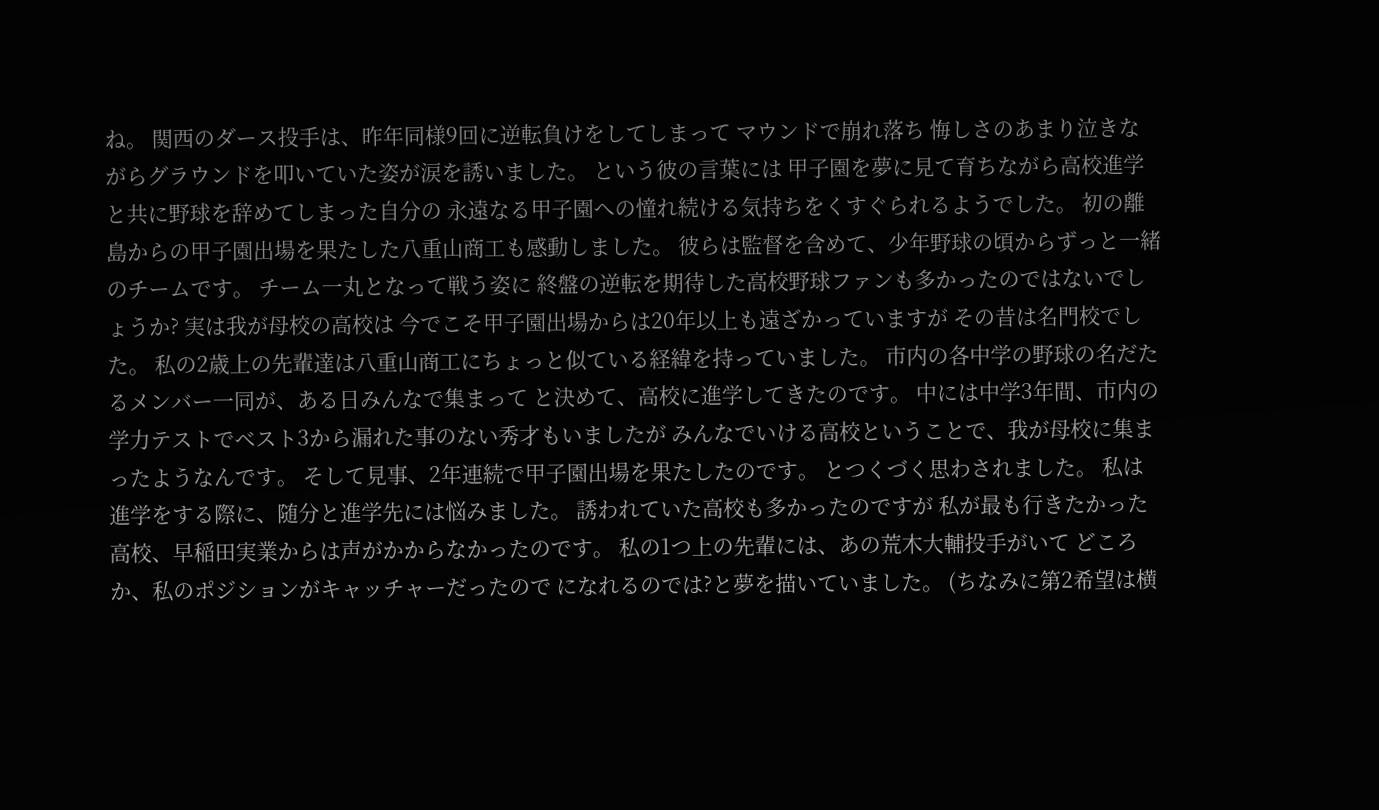ね。 関西のダース投手は、昨年同様9回に逆転負けをしてしまって マウンドで崩れ落ち 悔しさのあまり泣きながらグラウンドを叩いていた姿が涙を誘いました。 という彼の言葉には 甲子園を夢に見て育ちながら高校進学と共に野球を辞めてしまった自分の 永遠なる甲子園への憧れ続ける気持ちをくすぐられるようでした。 初の離島からの甲子園出場を果たした八重山商工も感動しました。 彼らは監督を含めて、少年野球の頃からずっと一緒のチームです。 チーム一丸となって戦う姿に 終盤の逆転を期待した高校野球ファンも多かったのではないでしょうか? 実は我が母校の高校は 今でこそ甲子園出場からは20年以上も遠ざかっていますが その昔は名門校でした。 私の2歳上の先輩達は八重山商工にちょっと似ている経緯を持っていました。 市内の各中学の野球の名だたるメンバー一同が、ある日みんなで集まって と決めて、高校に進学してきたのです。 中には中学3年間、市内の学力テストでベスト3から漏れた事のない秀才もいましたが みんなでいける高校ということで、我が母校に集まったようなんです。 そして見事、2年連続で甲子園出場を果たしたのです。 とつくづく思わされました。 私は進学をする際に、随分と進学先には悩みました。 誘われていた高校も多かったのですが 私が最も行きたかった高校、早稲田実業からは声がかからなかったのです。 私の1つ上の先輩には、あの荒木大輔投手がいて どころか、私のポジションがキャッチャーだったので になれるのでは?と夢を描いていました。 (ちなみに第2希望は横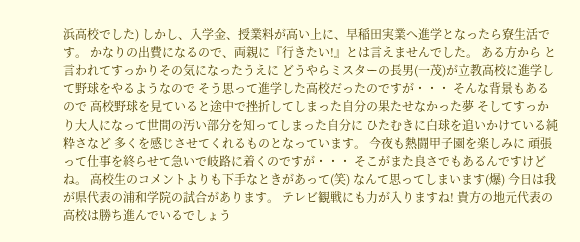浜高校でした) しかし、入学金、授業料が高い上に、早稲田実業へ進学となったら寮生活です。 かなりの出費になるので、両親に『行きたい!』とは言えませんでした。 ある方から と言われてすっかりその気になったうえに どうやらミスターの長男(一茂)が立教高校に進学して野球をやるようなので そう思って進学した高校だったのですが・・・ そんな背景もあるので 高校野球を見ていると途中で挫折してしまった自分の果たせなかった夢 そしてすっかり大人になって世間の汚い部分を知ってしまった自分に ひたむきに白球を追いかけている純粋さなど 多くを感じさせてくれるものとなっています。 今夜も熱闘甲子園を楽しみに 頑張って仕事を終らせて急いで岐路に着くのですが・・・ そこがまた良さでもあるんですけどね。 高校生のコメントよりも下手なときがあって(笑) なんて思ってしまいます(爆) 今日は我が県代表の浦和学院の試合があります。 テレビ観戦にも力が入りますね! 貴方の地元代表の高校は勝ち進んでいるでしょう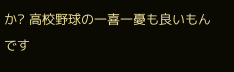か? 高校野球の一喜一憂も良いもんです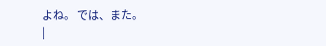よね。 では、また。
|